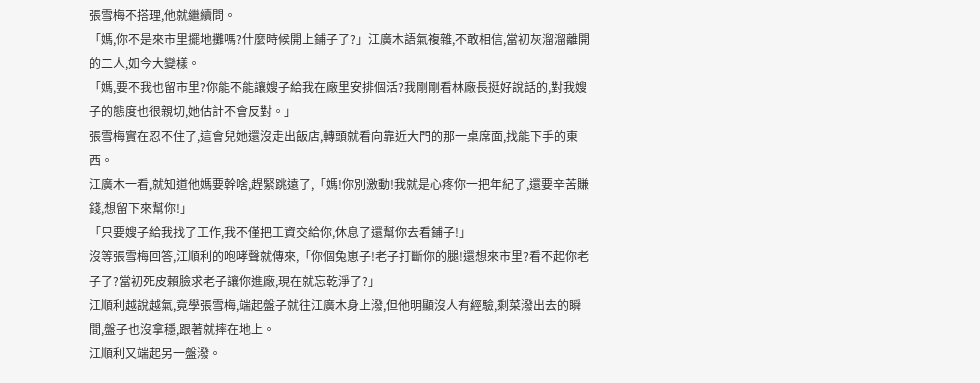張雪梅不搭理,他就繼續問。
「媽,你不是來市里擺地攤嗎?什麼時候開上鋪子了?」江廣木語氣複雜,不敢相信,當初灰溜溜離開的二人,如今大變樣。
「媽,要不我也留市里?你能不能讓嫂子給我在廠里安排個活?我剛剛看林廠長挺好說話的,對我嫂子的態度也很親切,她估計不會反對。」
張雪梅實在忍不住了,這會兒她還沒走出飯店,轉頭就看向靠近大門的那一桌席面,找能下手的東西。
江廣木一看,就知道他媽要幹啥,趕緊跳遠了,「媽!你別激動!我就是心疼你一把年紀了,還要辛苦賺錢,想留下來幫你!」
「只要嫂子給我找了工作,我不僅把工資交給你,休息了還幫你去看鋪子!」
沒等張雪梅回答,江順利的咆哮聲就傳來,「你個兔崽子!老子打斷你的腿!還想來市里?看不起你老子了?當初死皮賴臉求老子讓你進廠,現在就忘乾淨了?」
江順利越說越氣,竟學張雪梅,端起盤子就往江廣木身上潑,但他明顯沒人有經驗,剩菜潑出去的瞬間,盤子也沒拿穩,跟著就摔在地上。
江順利又端起另一盤潑。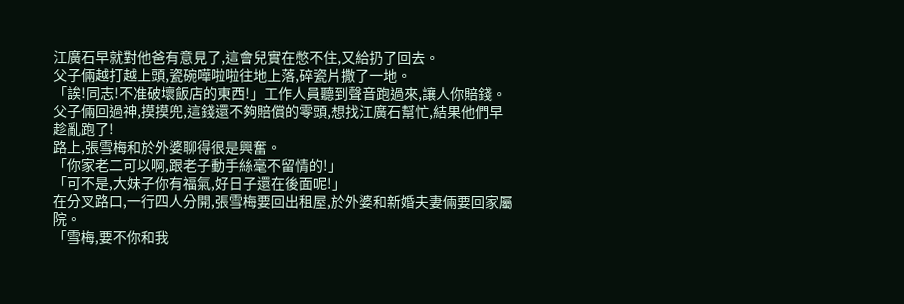江廣石早就對他爸有意見了,這會兒實在憋不住,又給扔了回去。
父子倆越打越上頭,瓷碗嘩啦啦往地上落,碎瓷片撒了一地。
「誒!同志!不准破壞飯店的東西!」工作人員聽到聲音跑過來,讓人你賠錢。
父子倆回過神,摸摸兜,這錢還不夠賠償的零頭,想找江廣石幫忙,結果他們早趁亂跑了!
路上,張雪梅和於外婆聊得很是興奮。
「你家老二可以啊,跟老子動手絲毫不留情的!」
「可不是,大妹子你有福氣,好日子還在後面呢!」
在分叉路口,一行四人分開,張雪梅要回出租屋,於外婆和新婚夫妻倆要回家屬院。
「雪梅,要不你和我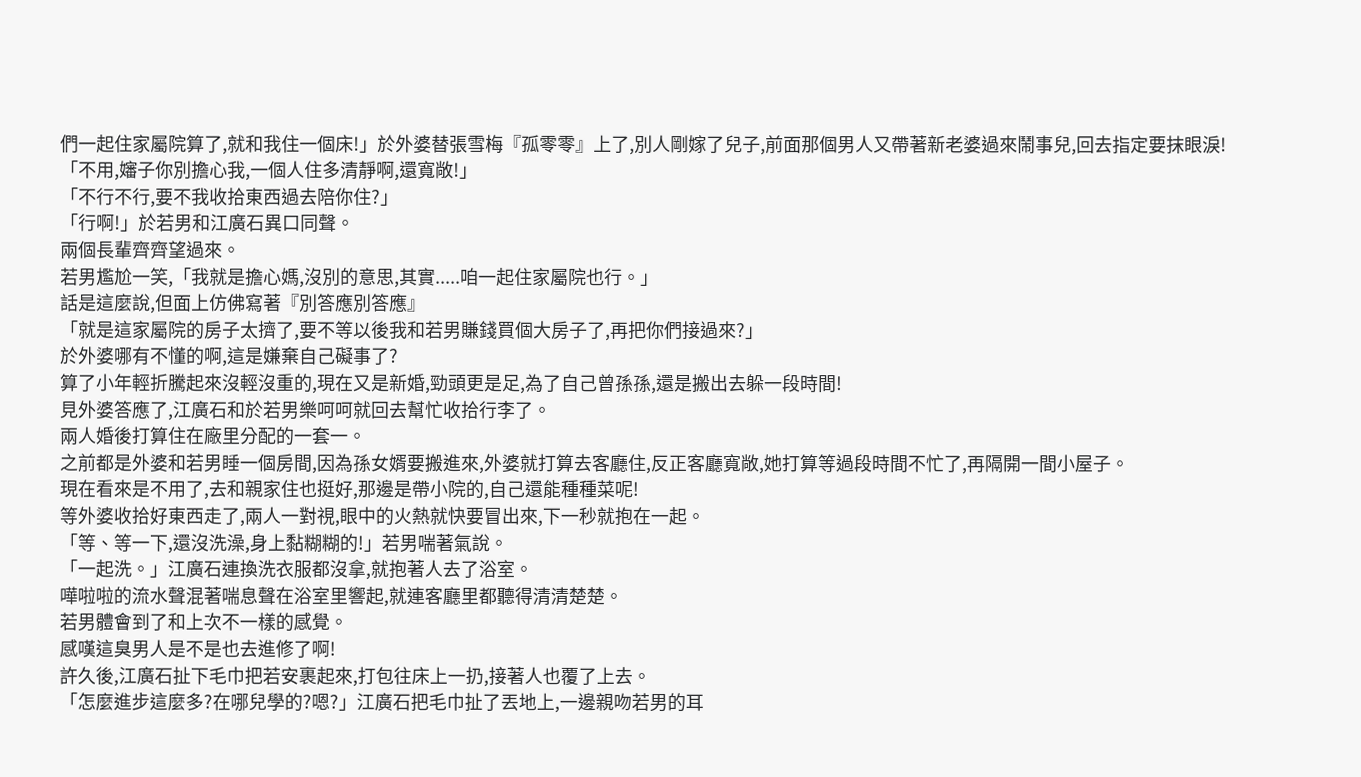們一起住家屬院算了,就和我住一個床!」於外婆替張雪梅『孤零零』上了,別人剛嫁了兒子,前面那個男人又帶著新老婆過來鬧事兒,回去指定要抹眼淚!
「不用,嬸子你別擔心我,一個人住多清靜啊,還寬敞!」
「不行不行,要不我收拾東西過去陪你住?」
「行啊!」於若男和江廣石異口同聲。
兩個長輩齊齊望過來。
若男尷尬一笑,「我就是擔心媽,沒別的意思,其實.....咱一起住家屬院也行。」
話是這麼說,但面上仿佛寫著『別答應別答應』
「就是這家屬院的房子太擠了,要不等以後我和若男賺錢買個大房子了,再把你們接過來?」
於外婆哪有不懂的啊,這是嫌棄自己礙事了?
算了小年輕折騰起來沒輕沒重的,現在又是新婚,勁頭更是足,為了自己曾孫孫,還是搬出去躲一段時間!
見外婆答應了,江廣石和於若男樂呵呵就回去幫忙收拾行李了。
兩人婚後打算住在廠里分配的一套一。
之前都是外婆和若男睡一個房間,因為孫女婿要搬進來,外婆就打算去客廳住,反正客廳寬敞,她打算等過段時間不忙了,再隔開一間小屋子。
現在看來是不用了,去和親家住也挺好,那邊是帶小院的,自己還能種種菜呢!
等外婆收拾好東西走了,兩人一對視,眼中的火熱就快要冒出來,下一秒就抱在一起。
「等、等一下,還沒洗澡,身上黏糊糊的!」若男喘著氣說。
「一起洗。」江廣石連換洗衣服都沒拿,就抱著人去了浴室。
嘩啦啦的流水聲混著喘息聲在浴室里響起,就連客廳里都聽得清清楚楚。
若男體會到了和上次不一樣的感覺。
感嘆這臭男人是不是也去進修了啊!
許久後,江廣石扯下毛巾把若安裹起來,打包往床上一扔,接著人也覆了上去。
「怎麼進步這麼多?在哪兒學的?嗯?」江廣石把毛巾扯了丟地上,一邊親吻若男的耳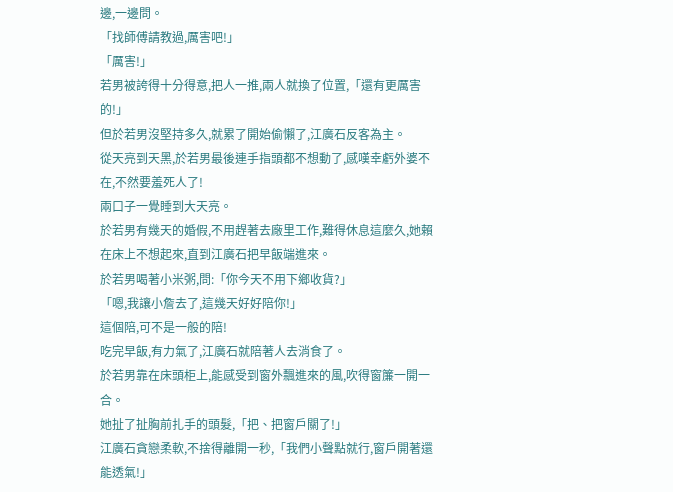邊,一邊問。
「找師傅請教過,厲害吧!」
「厲害!」
若男被誇得十分得意,把人一推,兩人就換了位置,「還有更厲害的!」
但於若男沒堅持多久,就累了開始偷懶了,江廣石反客為主。
從天亮到天黑,於若男最後連手指頭都不想動了,感嘆幸虧外婆不在,不然要羞死人了!
兩口子一覺睡到大天亮。
於若男有幾天的婚假,不用趕著去廠里工作,難得休息這麼久,她賴在床上不想起來,直到江廣石把早飯端進來。
於若男喝著小米粥,問:「你今天不用下鄉收貨?」
「嗯,我讓小詹去了,這幾天好好陪你!」
這個陪,可不是一般的陪!
吃完早飯,有力氣了,江廣石就陪著人去消食了。
於若男靠在床頭柜上,能感受到窗外飄進來的風,吹得窗簾一開一合。
她扯了扯胸前扎手的頭髮,「把、把窗戶關了!」
江廣石貪戀柔軟,不捨得離開一秒,「我們小聲點就行,窗戶開著還能透氣!」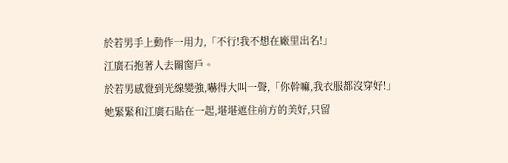於若男手上動作一用力,「不行!我不想在廠里出名!」
江廣石抱著人去關窗戶。
於若男感覺到光線變強,嚇得大叫一聲,「你幹嘛,我衣服都沒穿好!」
她緊緊和江廣石貼在一起,堪堪遮住前方的美好,只留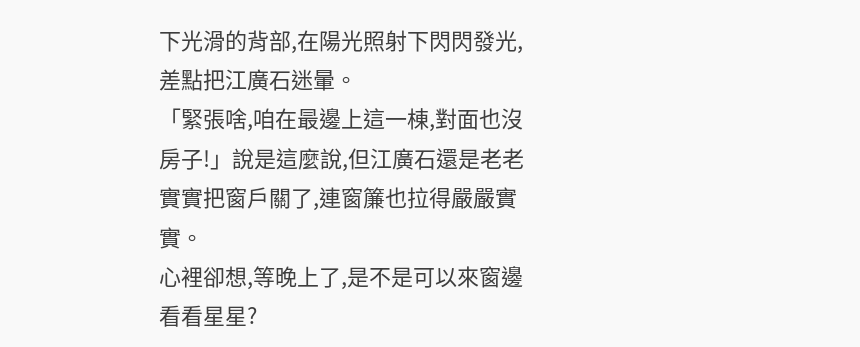下光滑的背部,在陽光照射下閃閃發光,差點把江廣石迷暈。
「緊張啥,咱在最邊上這一棟,對面也沒房子!」說是這麼說,但江廣石還是老老實實把窗戶關了,連窗簾也拉得嚴嚴實實。
心裡卻想,等晚上了,是不是可以來窗邊看看星星?